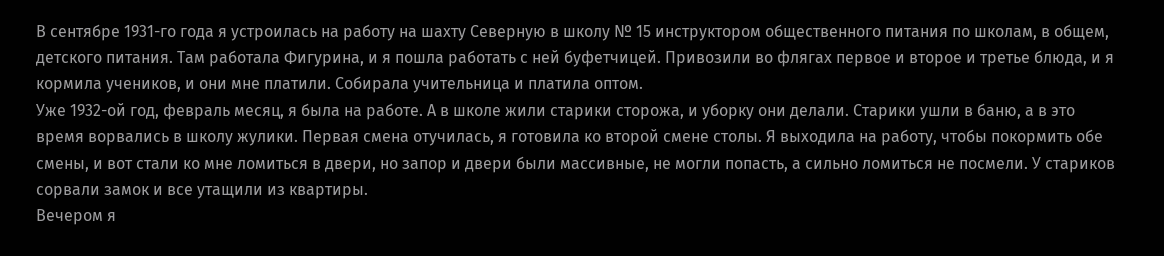В сентябре 1931-го года я устроилась на работу на шахту Северную в школу № 15 инструктором общественного питания по школам, в общем, детского питания. Там работала Фигурина, и я пошла работать с ней буфетчицей. Привозили во флягах первое и второе и третье блюда, и я кормила учеников, и они мне платили. Собирала учительница и платила оптом.
Уже 1932-ой год, февраль месяц, я была на работе. А в школе жили старики сторожа, и уборку они делали. Старики ушли в баню, а в это время ворвались в школу жулики. Первая смена отучилась, я готовила ко второй смене столы. Я выходила на работу, чтобы покормить обе смены, и вот стали ко мне ломиться в двери, но запор и двери были массивные, не могли попасть, а сильно ломиться не посмели. У стариков сорвали замок и все утащили из квартиры.
Вечером я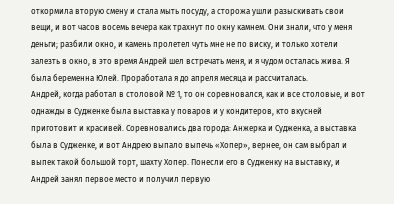откормила вторую смену и стала мыть посуду, а сторожа ушли разыскивать свои вещи, и вот часов восемь вечера как трахнут по окну камнем. Они знали, что у меня деньги; разбили окно, и камень пролетел чуть мне не по виску, и только хотели залезть в окно, в это время Андрей шел встречать меня, и я чудом осталась жива. Я была беременна Юлей. Проработала я до апреля месяца и рассчиталась.
Андрей, когда работал в столовой № 1, то он соревновался, как и все столовые, и вот однажды в Судженке была выставка у поваров и у кондитеров, кто вкусней приготовит и красивей. Соревновались два города: Анжерка и Судженка, а выставка была в Судженке, и вот Андрею выпало выпечь «Хопер», вернее, он сам выбрал и выпек такой большой торт, шахту Хопер. Понесли его в Судженку на выставку, и Андрей занял первое место и получил первую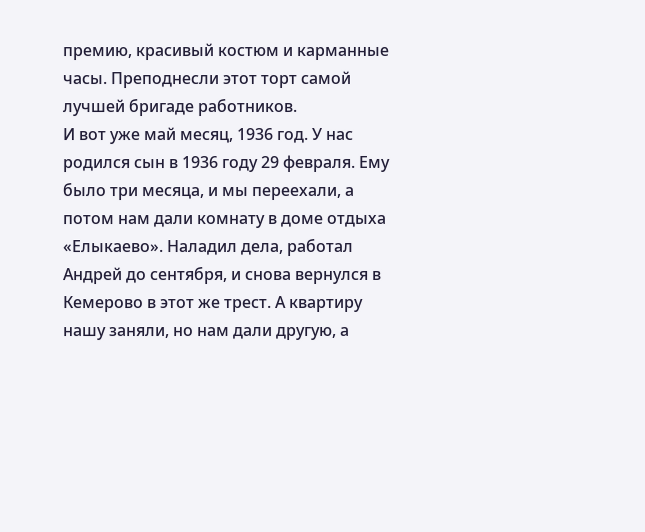премию, красивый костюм и карманные часы. Преподнесли этот торт самой лучшей бригаде работников.
И вот уже май месяц, 1936 год. У нас родился сын в 1936 году 29 февраля. Ему было три месяца, и мы переехали, а потом нам дали комнату в доме отдыха «Елыкаево». Наладил дела, работал Андрей до сентября, и снова вернулся в Кемерово в этот же трест. А квартиру нашу заняли, но нам дали другую, а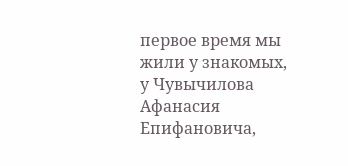первое время мы жили у знакомых, у Чувычилова Афанасия Епифановича,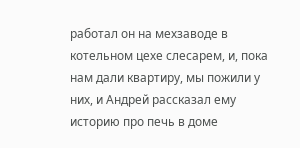работал он на мехзаводе в котельном цехе слесарем, и, пока нам дали квартиру, мы пожили у них, и Андрей рассказал ему историю про печь в доме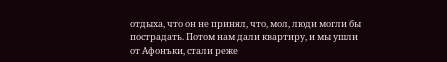отдыха, что он не принял, что, мол, люди могли бы пострадать. Потом нам дали квартиру, и мы ушли от Афонъки, стали реже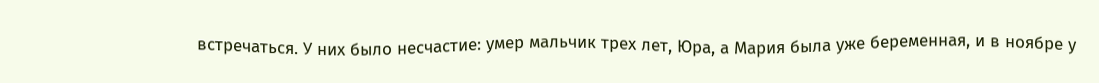встречаться. У них было несчастие: умер мальчик трех лет, Юра, а Мария была уже беременная, и в ноябре у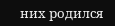них родился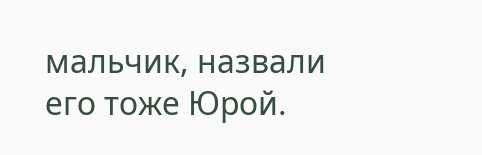мальчик, назвали его тоже Юрой.